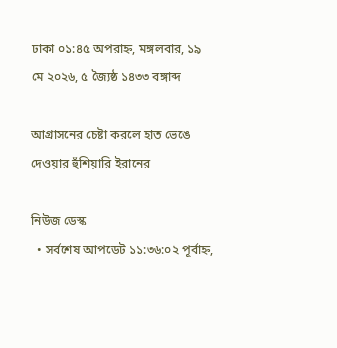ঢাকা ০১:৪৫ অপরাহ্ন, মঙ্গলবার, ১৯ মে ২০২৬, ৫ জ্যৈষ্ঠ ১৪৩৩ বঙ্গাব্দ

আগ্রাসনের চেষ্টা করলে হাত ভেঙে দেওয়ার হুঁশিয়ারি ইরানের

নিউজ ডেস্ক
  • সর্বশেষ আপডেট ১১:৩৬:০২ পূর্বাহ্ন,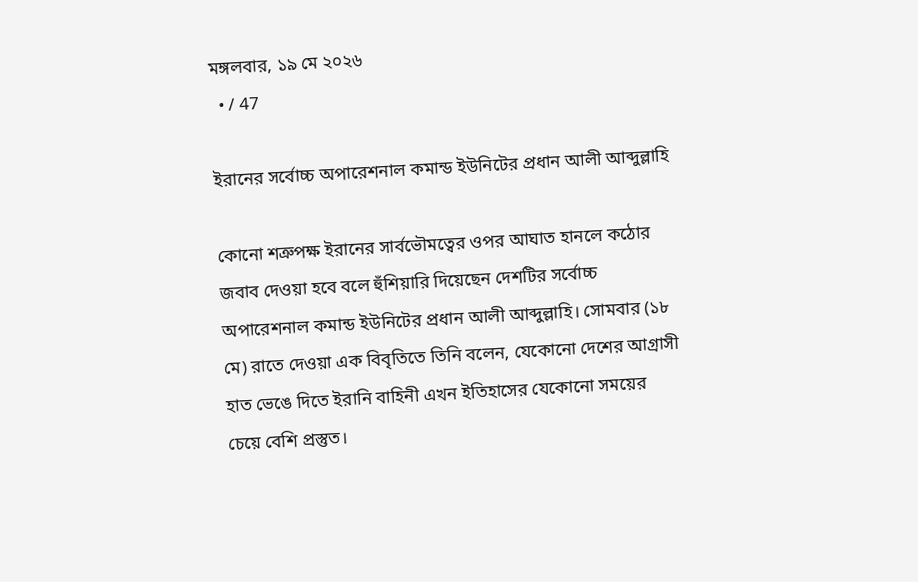মঙ্গলবার, ১৯ মে ২০২৬
  • / 47

ইরানের সর্বোচ্চ অপারেশনাল কমান্ড ইউনিটের প্রধান আলী আব্দুল্লাহি

কোনো শত্রুপক্ষ ইরানের সার্বভৌমত্বের ওপর আঘাত হানলে কঠোর জবাব দেওয়া হবে বলে হুঁশিয়ারি দিয়েছেন দেশটির সর্বোচ্চ অপারেশনাল কমান্ড ইউনিটের প্রধান আলী আব্দুল্লাহি। সোমবার (১৮ মে) রাতে দেওয়া এক বিবৃতিতে তিনি বলেন, যেকোনো দেশের আগ্রাসী হাত ভেঙে দিতে ইরানি বাহিনী এখন ইতিহাসের যেকোনো সময়ের চেয়ে বেশি প্রস্তুত।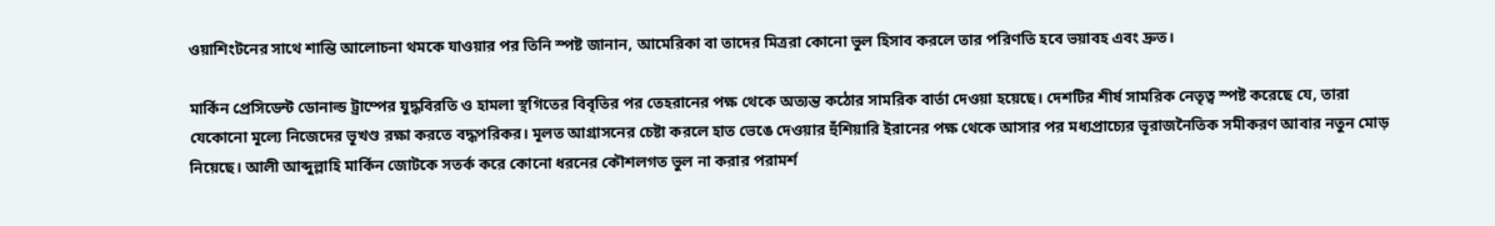ওয়াশিংটনের সাথে শান্তি আলোচনা থমকে যাওয়ার পর তিনি স্পষ্ট জানান, আমেরিকা বা তাদের মিত্ররা কোনো ভুল হিসাব করলে তার পরিণতি হবে ভয়াবহ এবং দ্রুত।

মার্কিন প্রেসিডেন্ট ডোনাল্ড ট্রাম্পের যুদ্ধবিরতি ও হামলা স্থগিতের বিবৃতির পর তেহরানের পক্ষ থেকে অত্যন্ত কঠোর সামরিক বার্তা দেওয়া হয়েছে। দেশটির শীর্ষ সামরিক নেতৃত্ব স্পষ্ট করেছে যে, তারা যেকোনো মূল্যে নিজেদের ভূখণ্ড রক্ষা করতে বদ্ধপরিকর। মূলত আগ্রাসনের চেষ্টা করলে হাত ভেঙে দেওয়ার হুঁশিয়ারি ইরানের পক্ষ থেকে আসার পর মধ্যপ্রাচ্যের ভূরাজনৈতিক সমীকরণ আবার নতুন মোড় নিয়েছে। আলী আব্দুল্লাহি মার্কিন জোটকে সতর্ক করে কোনো ধরনের কৌশলগত ভুল না করার পরামর্শ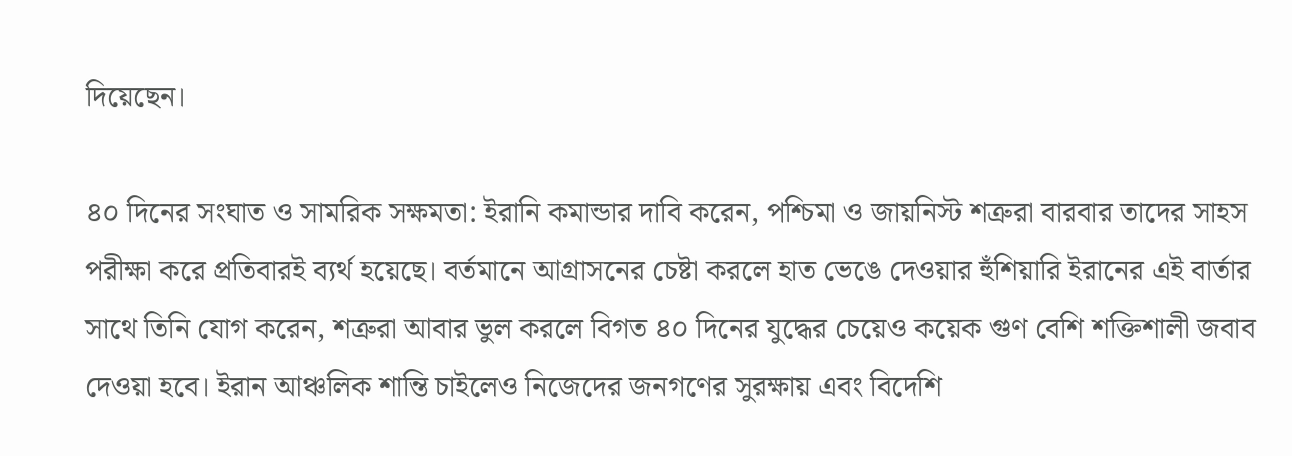দিয়েছেন।

৪০ দিনের সংঘাত ও সামরিক সক্ষমতা: ইরানি কমান্ডার দাবি করেন, পশ্চিমা ও জায়নিস্ট শত্রুরা বারবার তাদের সাহস পরীক্ষা করে প্রতিবারই ব্যর্থ হয়েছে। বর্তমানে আগ্রাসনের চেষ্টা করলে হাত ভেঙে দেওয়ার হুঁশিয়ারি ইরানের এই বার্তার সাথে তিনি যোগ করেন, শত্রুরা আবার ভুল করলে বিগত ৪০ দিনের যুদ্ধের চেয়েও কয়েক গুণ বেশি শক্তিশালী জবাব দেওয়া হবে। ইরান আঞ্চলিক শান্তি চাইলেও নিজেদের জনগণের সুরক্ষায় এবং বিদেশি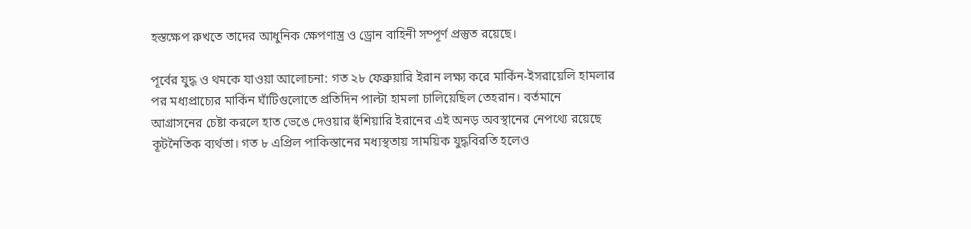হস্তক্ষেপ রুখতে তাদের আধুনিক ক্ষেপণাস্ত্র ও ড্রোন বাহিনী সম্পূর্ণ প্রস্তুত রয়েছে।

পূর্বের যুদ্ধ ও থমকে যাওয়া আলোচনা: গত ২৮ ফেব্রুয়ারি ইরান লক্ষ্য করে মার্কিন-ইসরায়েলি হামলার পর মধ্যপ্রাচ্যের মার্কিন ঘাঁটিগুলোতে প্রতিদিন পাল্টা হামলা চালিয়েছিল তেহরান। বর্তমানে আগ্রাসনের চেষ্টা করলে হাত ভেঙে দেওয়ার হুঁশিয়ারি ইরানের এই অনড় অবস্থানের নেপথ্যে রয়েছে কূটনৈতিক ব্যর্থতা। গত ৮ এপ্রিল পাকিস্তানের মধ্যস্থতায় সাময়িক যুদ্ধবিরতি হলেও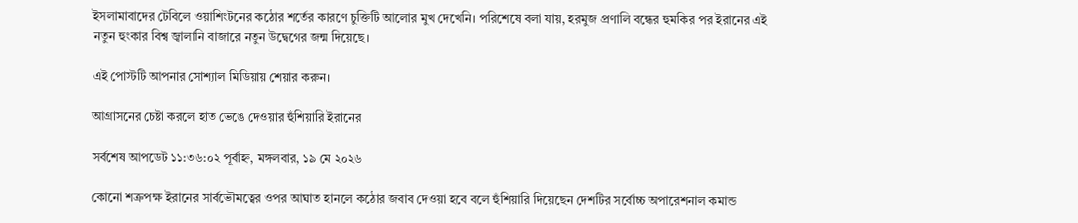ইসলামাবাদের টেবিলে ওয়াশিংটনের কঠোর শর্তের কারণে চুক্তিটি আলোর মুখ দেখেনি। পরিশেষে বলা যায়, হরমুজ প্রণালি বন্ধের হুমকির পর ইরানের এই নতুন হুংকার বিশ্ব জ্বালানি বাজারে নতুন উদ্বেগের জন্ম দিয়েছে।

এই পোস্টটি আপনার সোশ্যাল মিডিয়ায় শেয়ার করুন।

আগ্রাসনের চেষ্টা করলে হাত ভেঙে দেওয়ার হুঁশিয়ারি ইরানের

সর্বশেষ আপডেট ১১:৩৬:০২ পূর্বাহ্ন, মঙ্গলবার, ১৯ মে ২০২৬

কোনো শত্রুপক্ষ ইরানের সার্বভৌমত্বের ওপর আঘাত হানলে কঠোর জবাব দেওয়া হবে বলে হুঁশিয়ারি দিয়েছেন দেশটির সর্বোচ্চ অপারেশনাল কমান্ড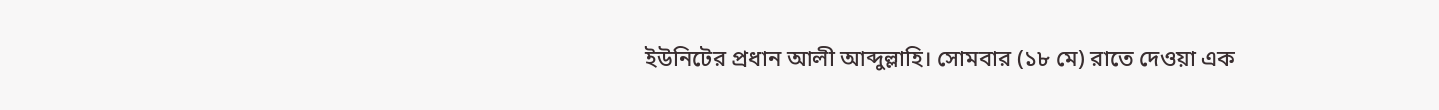ইউনিটের প্রধান আলী আব্দুল্লাহি। সোমবার (১৮ মে) রাতে দেওয়া এক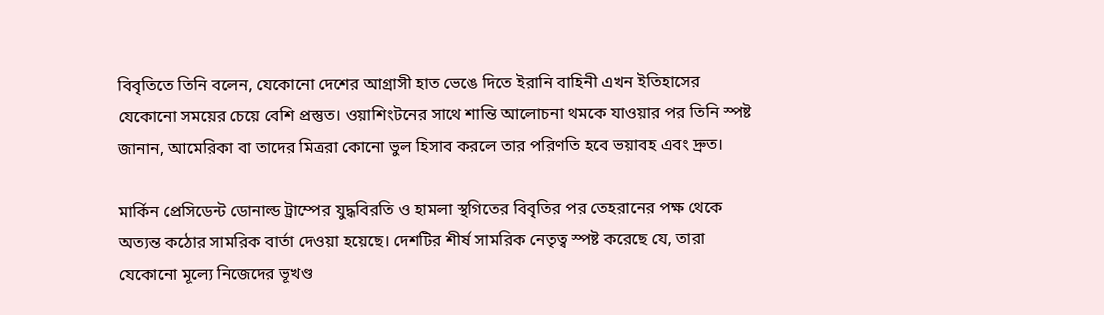বিবৃতিতে তিনি বলেন, যেকোনো দেশের আগ্রাসী হাত ভেঙে দিতে ইরানি বাহিনী এখন ইতিহাসের যেকোনো সময়ের চেয়ে বেশি প্রস্তুত। ওয়াশিংটনের সাথে শান্তি আলোচনা থমকে যাওয়ার পর তিনি স্পষ্ট জানান, আমেরিকা বা তাদের মিত্ররা কোনো ভুল হিসাব করলে তার পরিণতি হবে ভয়াবহ এবং দ্রুত।

মার্কিন প্রেসিডেন্ট ডোনাল্ড ট্রাম্পের যুদ্ধবিরতি ও হামলা স্থগিতের বিবৃতির পর তেহরানের পক্ষ থেকে অত্যন্ত কঠোর সামরিক বার্তা দেওয়া হয়েছে। দেশটির শীর্ষ সামরিক নেতৃত্ব স্পষ্ট করেছে যে, তারা যেকোনো মূল্যে নিজেদের ভূখণ্ড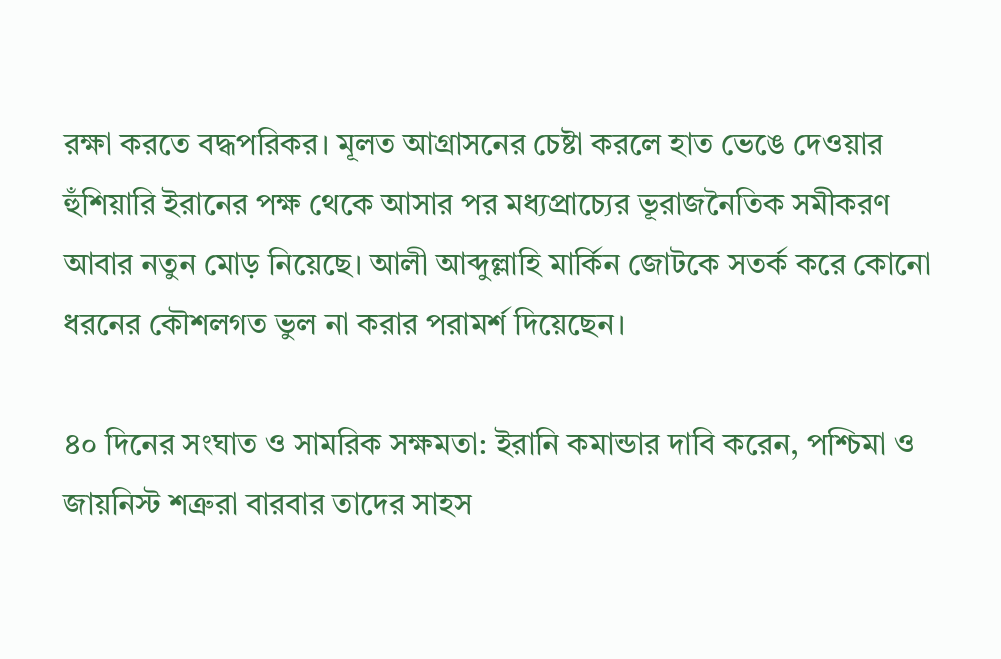রক্ষা করতে বদ্ধপরিকর। মূলত আগ্রাসনের চেষ্টা করলে হাত ভেঙে দেওয়ার হুঁশিয়ারি ইরানের পক্ষ থেকে আসার পর মধ্যপ্রাচ্যের ভূরাজনৈতিক সমীকরণ আবার নতুন মোড় নিয়েছে। আলী আব্দুল্লাহি মার্কিন জোটকে সতর্ক করে কোনো ধরনের কৌশলগত ভুল না করার পরামর্শ দিয়েছেন।

৪০ দিনের সংঘাত ও সামরিক সক্ষমতা: ইরানি কমান্ডার দাবি করেন, পশ্চিমা ও জায়নিস্ট শত্রুরা বারবার তাদের সাহস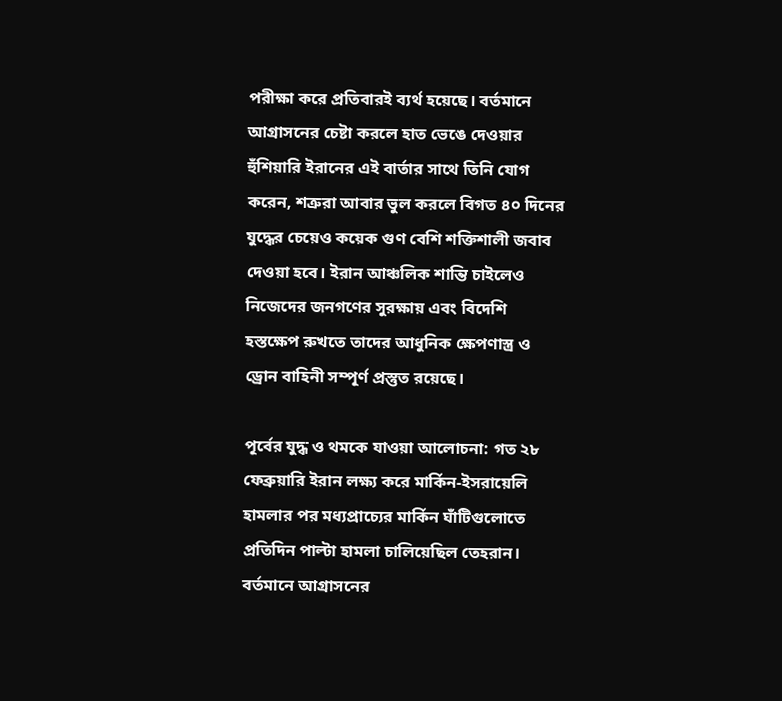পরীক্ষা করে প্রতিবারই ব্যর্থ হয়েছে। বর্তমানে আগ্রাসনের চেষ্টা করলে হাত ভেঙে দেওয়ার হুঁশিয়ারি ইরানের এই বার্তার সাথে তিনি যোগ করেন, শত্রুরা আবার ভুল করলে বিগত ৪০ দিনের যুদ্ধের চেয়েও কয়েক গুণ বেশি শক্তিশালী জবাব দেওয়া হবে। ইরান আঞ্চলিক শান্তি চাইলেও নিজেদের জনগণের সুরক্ষায় এবং বিদেশি হস্তক্ষেপ রুখতে তাদের আধুনিক ক্ষেপণাস্ত্র ও ড্রোন বাহিনী সম্পূর্ণ প্রস্তুত রয়েছে।

পূর্বের যুদ্ধ ও থমকে যাওয়া আলোচনা: গত ২৮ ফেব্রুয়ারি ইরান লক্ষ্য করে মার্কিন-ইসরায়েলি হামলার পর মধ্যপ্রাচ্যের মার্কিন ঘাঁটিগুলোতে প্রতিদিন পাল্টা হামলা চালিয়েছিল তেহরান। বর্তমানে আগ্রাসনের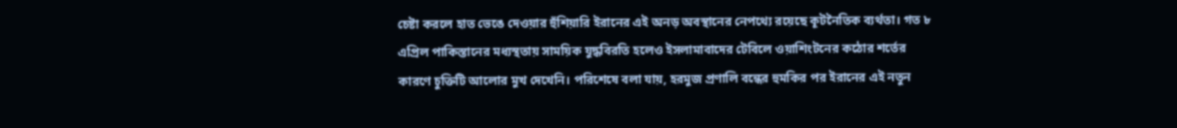চেষ্টা করলে হাত ভেঙে দেওয়ার হুঁশিয়ারি ইরানের এই অনড় অবস্থানের নেপথ্যে রয়েছে কূটনৈতিক ব্যর্থতা। গত ৮ এপ্রিল পাকিস্তানের মধ্যস্থতায় সাময়িক যুদ্ধবিরতি হলেও ইসলামাবাদের টেবিলে ওয়াশিংটনের কঠোর শর্তের কারণে চুক্তিটি আলোর মুখ দেখেনি। পরিশেষে বলা যায়, হরমুজ প্রণালি বন্ধের হুমকির পর ইরানের এই নতুন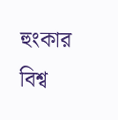হুংকার বিশ্ব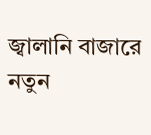জ্বালানি বাজারে নতুন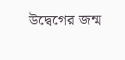উদ্বেগের জন্ম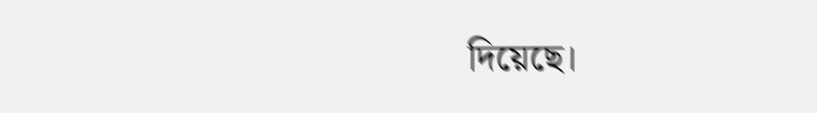দিয়েছে।